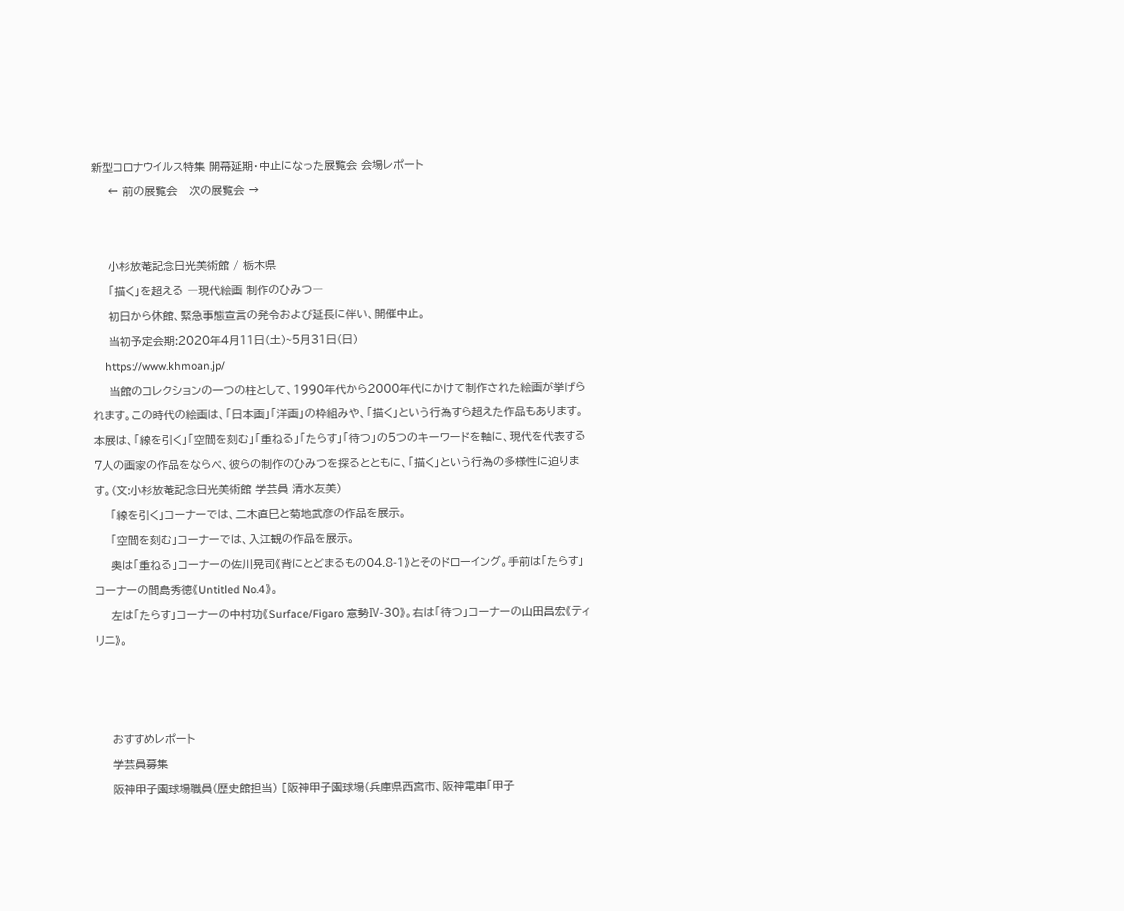新型コロナウイルス特集 開幕延期・中止になった展覧会 会場レポート
    ← 前の展覧会   次の展覧会 →


    小杉放菴記念日光美術館 / 栃木県
    「描く」を超える ―現代絵画 制作のひみつ―
    初日から休館、緊急事態宣言の発令および延長に伴い、開催中止。
    当初予定会期:2020年4月11日(土)~5月31日(日)
    https://www.khmoan.jp/
    当館のコレクションの一つの柱として、1990年代から2000年代にかけて制作された絵画が挙げられます。この時代の絵画は、「日本画」「洋画」の枠組みや、「描く」という行為すら超えた作品もあります。本展は、「線を引く」「空間を刻む」「重ねる」「たらす」「待つ」の5つのキーワードを軸に、現代を代表する7人の画家の作品をならべ、彼らの制作のひみつを探るとともに、「描く」という行為の多様性に迫ります。(文:小杉放菴記念日光美術館 学芸員 清水友美)
    「線を引く」コーナーでは、二木直巳と菊地武彦の作品を展示。
    「空間を刻む」コーナーでは、入江観の作品を展示。
    奥は「重ねる」コーナーの佐川晃司《背にとどまるもの04.8-1》とそのドローイング。手前は「たらす」コーナーの間島秀徳《Untitled No.4》。
    左は「たらす」コーナーの中村功《Surface/Figaro 意勢Ⅳ-30》。右は「待つ」コーナーの山田昌宏《ティリニ》。



    おすすめレポート
    学芸員募集
    阪神甲子園球場職員(歴史館担当) [阪神甲子園球場(兵庫県西宮市、阪神電車「甲子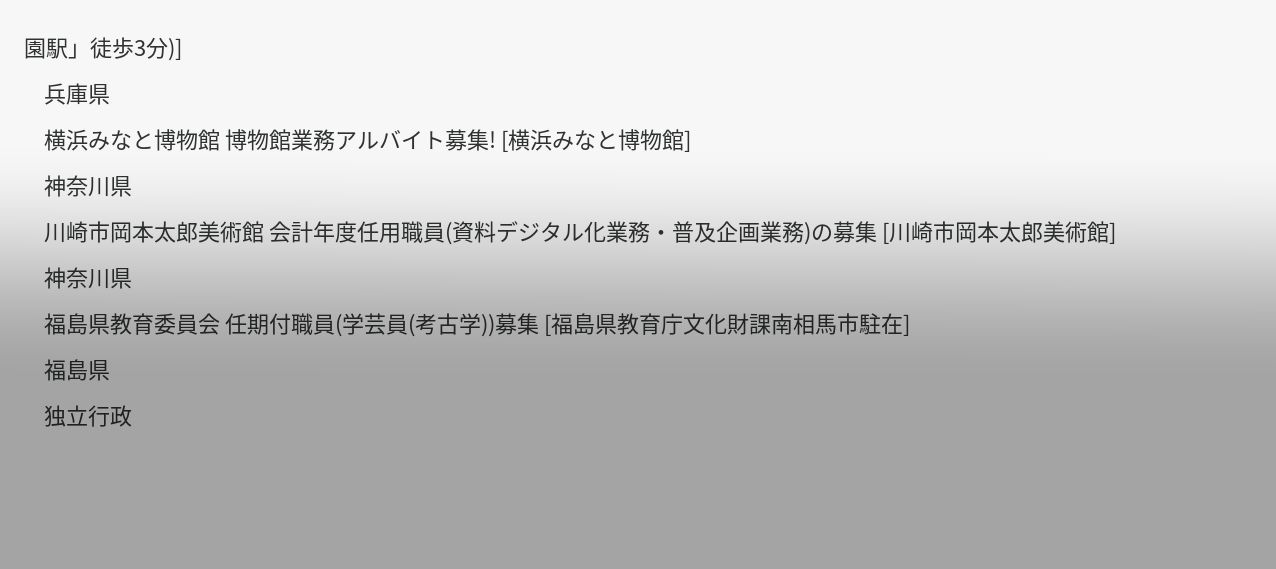園駅」徒歩3分)]
    兵庫県
    横浜みなと博物館 博物館業務アルバイト募集! [横浜みなと博物館]
    神奈川県
    川崎市岡本太郎美術館 会計年度任用職員(資料デジタル化業務・普及企画業務)の募集 [川崎市岡本太郎美術館]
    神奈川県
    福島県教育委員会 任期付職員(学芸員(考古学))募集 [福島県教育庁文化財課南相馬市駐在]
    福島県
    独立行政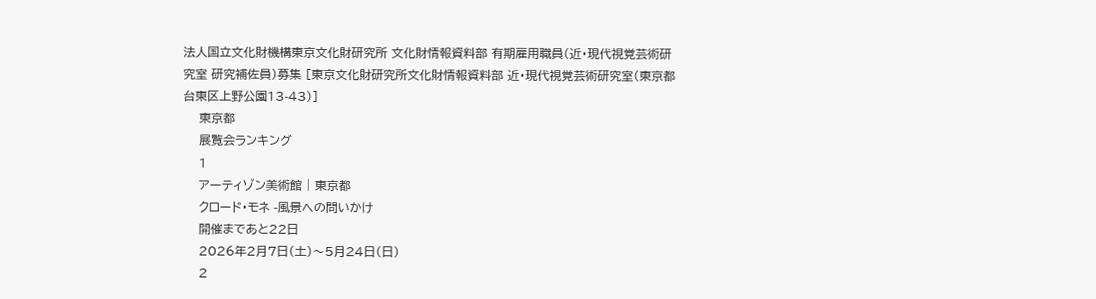法人国立文化財機構東京文化財研究所 文化財情報資料部 有期雇用職員(近・現代視覚芸術研究室 研究補佐員)募集 [東京文化財研究所文化財情報資料部 近・現代視覚芸術研究室(東京都台東区上野公園13-43)]
    東京都
    展覧会ランキング
    1
    アーティゾン美術館 | 東京都
    クロード・モネ -風景への問いかけ
    開催まであと22日
    2026年2月7日(土)〜5月24日(日)
    2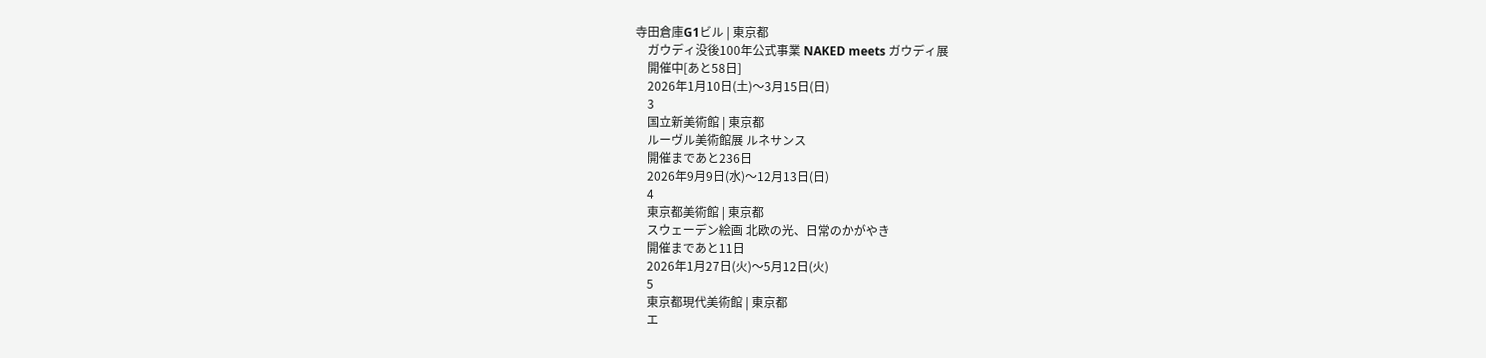寺田倉庫G1ビル | 東京都
    ガウディ没後100年公式事業 NAKED meets ガウディ展
    開催中[あと58日]
    2026年1月10日(土)〜3月15日(日)
    3
    国立新美術館 | 東京都
    ルーヴル美術館展 ルネサンス
    開催まであと236日
    2026年9月9日(水)〜12月13日(日)
    4
    東京都美術館 | 東京都
    スウェーデン絵画 北欧の光、日常のかがやき
    開催まであと11日
    2026年1月27日(火)〜5月12日(火)
    5
    東京都現代美術館 | 東京都
    エ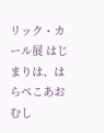リック・カール展 はじまりは、はらぺこあおむし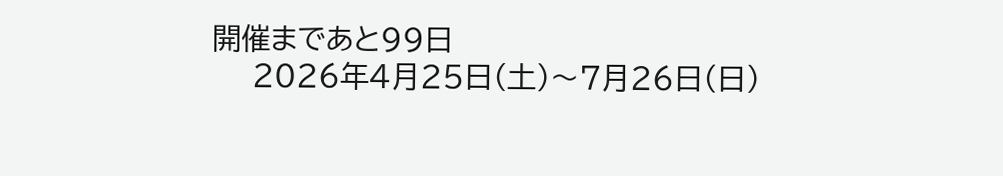開催まであと99日
    2026年4月25日(土)〜7月26日(日)